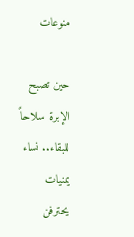منوعات

حين تصبح الإبرة سلاحاً للبقاء.. نساء يمنيات يحترفن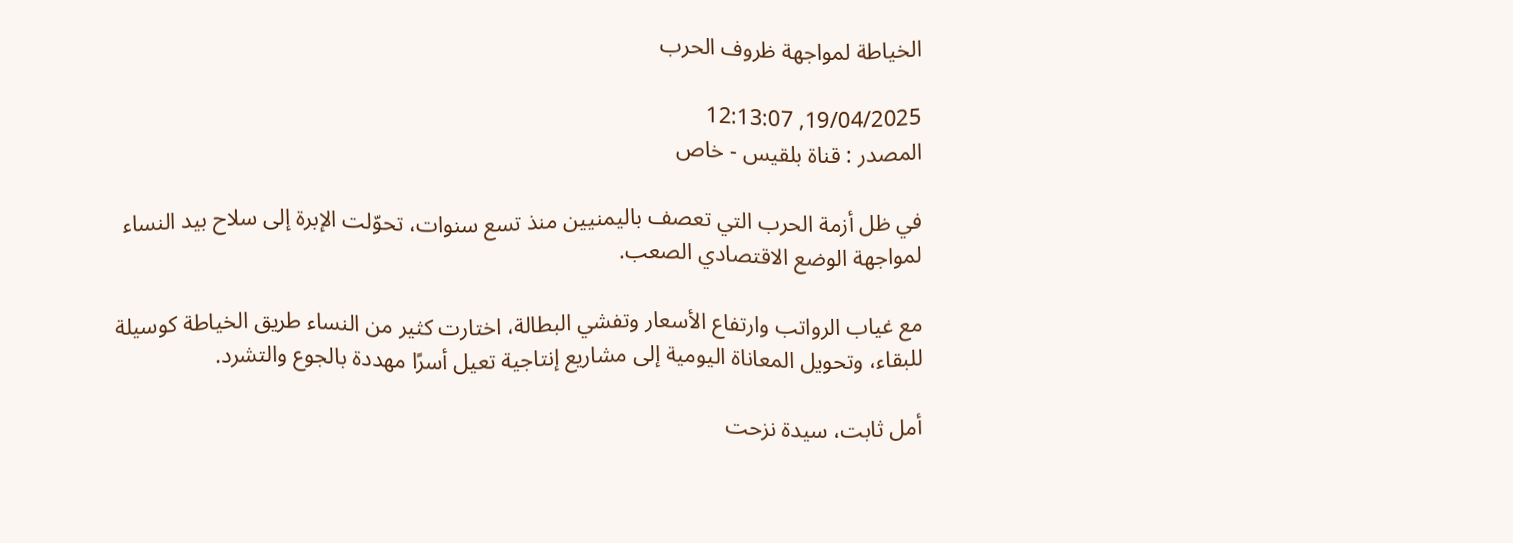الخياطة لمواجهة ظروف الحرب

19/04/2025, 12:13:07
المصدر : قناة بلقيس - خاص

في ظل أزمة الحرب التي تعصف باليمنيين منذ تسع سنوات، تحوّلت الإبرة إلى سلاح بيد النساء لمواجهة الوضع الاقتصادي الصعب.

مع غياب الرواتب وارتفاع الأسعار وتفشي البطالة، اختارت كثير من النساء طريق الخياطة كوسيلة للبقاء، وتحويل المعاناة اليومية إلى مشاريع إنتاجية تعيل أسرًا مهددة بالجوع والتشرد.

أمل ثابت، سيدة نزحت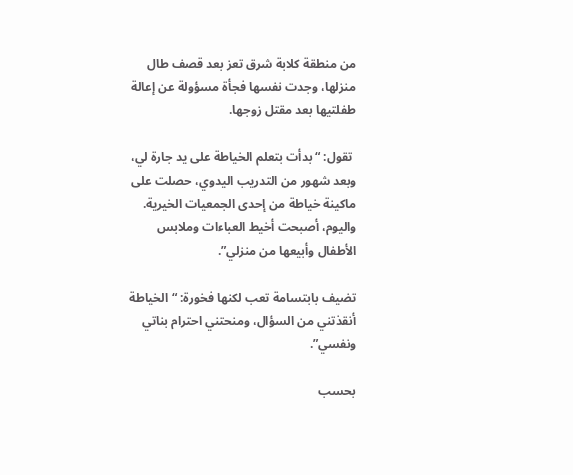من منطقة كلابة شرق تعز بعد قصف طال منزلها، وجدت نفسها فجأة مسؤولة عن إعالة طفلتيها بعد مقتل زوجها.

 تقول: “بدأت بتعلم الخياطة على يد جارة لي، وبعد شهور من التدريب اليدوي، حصلت على ماكينة خياطة من إحدى الجمعيات الخيرية. واليوم، أصبحت أخيط العباءات وملابس الأطفال وأبيعها من منزلي”.

تضيف بابتسامة تعب لكنها فخورة: “الخياطة أنقذتني من السؤال، ومنحتني احترام بناتي ونفسي”.

بحسب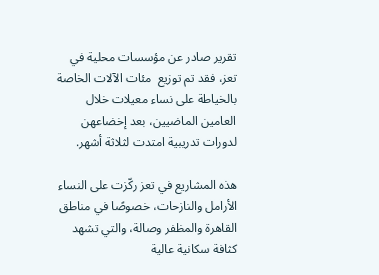تقرير صادر عن مؤسسات محلية في تعز، فقد تم توزيع  مئات الآلات الخاصة بالخياطة على نساء معيلات خلال العامين الماضيين، بعد إخضاعهن لدورات تدريبية امتدت لثلاثة أشهر.

هذه المشاريع في تعز ركّزت على النساء الأرامل والنازحات، خصوصًا في مناطق القاهرة والمظفر وصالة، والتي تشهد كثافة سكانية عالية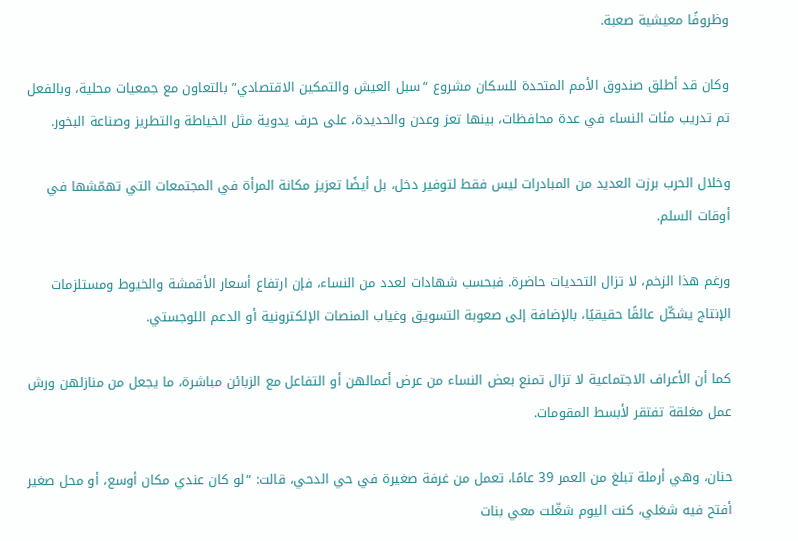وظروفًا معيشية صعبة.

وكان قد أطلق صندوق الأمم المتحدة للسكان مشروع “سبل العيش والتمكين الاقتصادي” بالتعاون مع جمعيات محلية، وبالفعل تم تدريب مئات النساء في عدة محافظات، بينها تعز وعدن والحديدة، على حرف يدوية مثل الخياطة والتطريز وصناعة البخور.

وخلال الحرب برزت العديد من المبادرات ليس فقط لتوفير دخل، بل أيضًا تعزيز مكانة المرأة في المجتمعات التي تهمّشها في أوقات السلم.

ورغم هذا الزخم، لا تزال التحديات حاضرة. فبحسب شهادات لعدد من النساء، فإن ارتفاع أسعار الأقمشة والخيوط ومستلزمات الإنتاج يشكّل عائقًا حقيقيًا، بالإضافة إلى صعوبة التسويق وغياب المنصات الإلكترونية أو الدعم اللوجستي.

كما أن الأعراف الاجتماعية لا تزال تمنع بعض النساء من عرض أعمالهن أو التفاعل مع الزبائن مباشرة، ما يجعل من منازلهن ورش عمل مغلقة تفتقر لأبسط المقومات.

حنان، وهي أرملة تبلغ من العمر 39 عامًا، تعمل من غرفة صغيرة في حي الدحي، قالت: “لو كان عندي مكان أوسع، أو محل صغير أفتح فيه شغلي، كنت اليوم شغّلت معي بنات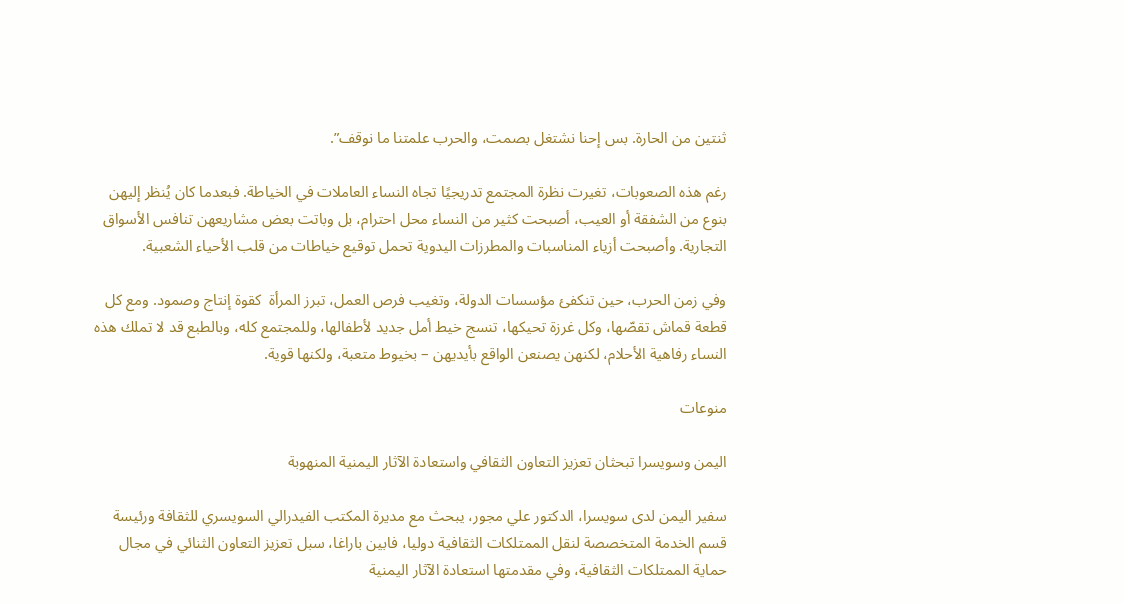ثنتين من الحارة. بس إحنا نشتغل بصمت، والحرب علمتنا ما نوقف”.

رغم هذه الصعوبات، تغيرت نظرة المجتمع تدريجيًا تجاه النساء العاملات في الخياطة. فبعدما كان يُنظر إليهن بنوع من الشفقة أو العيب، أصبحت كثير من النساء محل احترام، بل وباتت بعض مشاريعهن تنافس الأسواق التجارية. وأصبحت أزياء المناسبات والمطرزات اليدوية تحمل توقيع خياطات من قلب الأحياء الشعبية.

وفي زمن الحرب، حين تنكفئ مؤسسات الدولة، وتغيب فرص العمل، تبرز المرأة  كقوة إنتاج وصمود. ومع كل قطعة قماش تقصّها، وكل غرزة تحيكها، تنسج خيط أمل جديد لأطفالها، وللمجتمع كله، وبالطبع قد لا تملك هذه النساء رفاهية الأحلام، لكنهن يصنعن الواقع بأيديهن – بخيوط متعبة، ولكنها قوية.

منوعات

اليمن وسويسرا تبحثان تعزيز التعاون الثقافي واستعادة الآثار اليمنية المنهوبة

سفير اليمن لدى سويسرا، الدكتور علي مجور، يبحث مع مديرة المكتب الفيدرالي السويسري للثقافة ورئيسة قسم الخدمة المتخصصة لنقل الممتلكات الثقافية دوليا، فابين باراغا، سبل تعزيز التعاون الثنائي في مجال حماية الممتلكات الثقافية، وفي مقدمتها استعادة الآثار اليمنية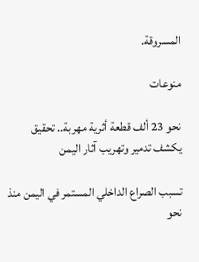المسروقة.

منوعات

نحو 23 ألف قطعة أثرية مهربة.. تحقيق يكشف تدمير وتهريب آثار اليمن

تسبب الصراع الداخلي المستمر في اليمن منذ نحو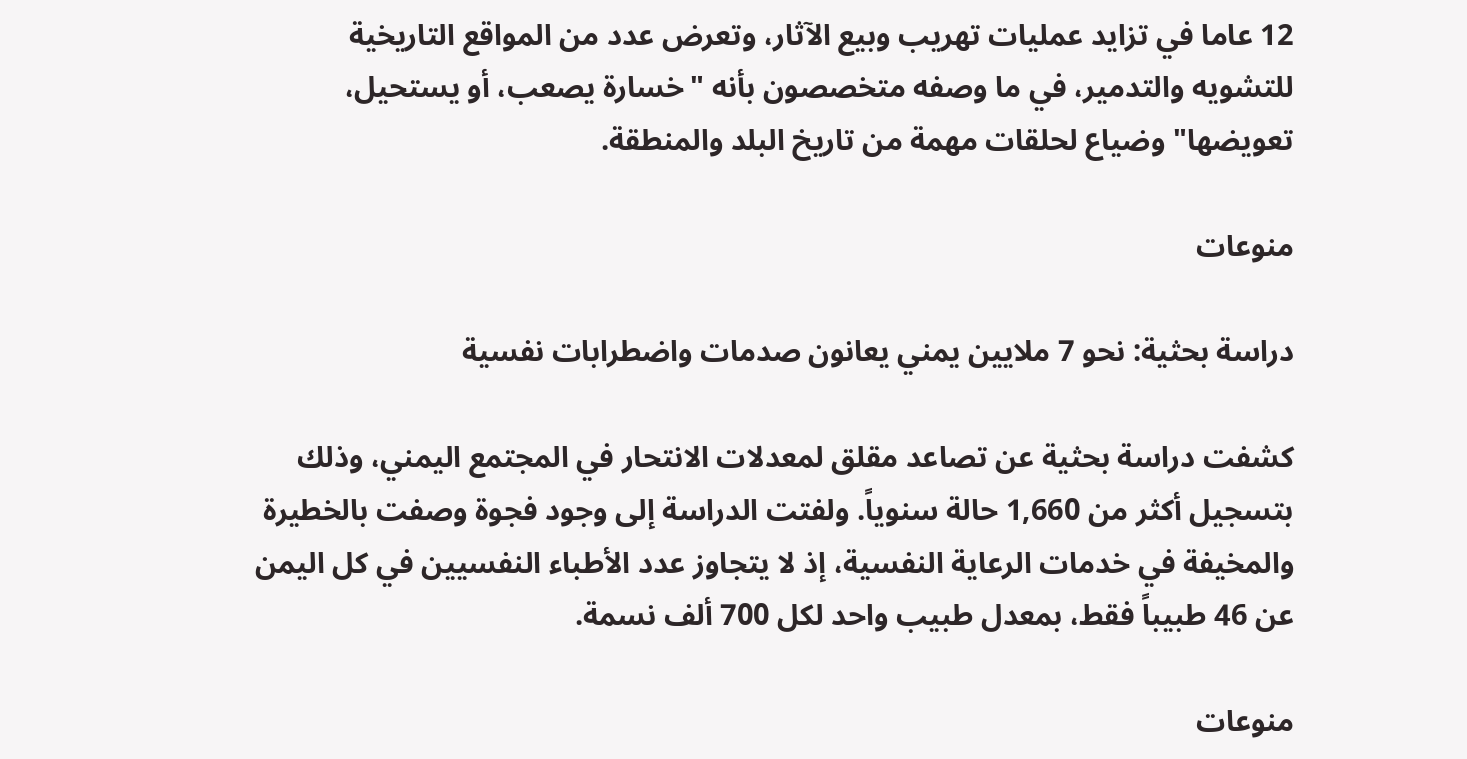12 عاما في تزايد عمليات تهريب وبيع الآثار، وتعرض عدد من المواقع التاريخية للتشويه والتدمير، في ما وصفه متخصصون بأنه "خسارة يصعب، أو يستحيل، تعويضها" وضياع لحلقات مهمة من تاريخ البلد والمنطقة.

منوعات

دراسة بحثية: نحو 7 ملايين يمني يعانون صدمات واضطرابات نفسية

كشفت دراسة بحثية عن تصاعد مقلق لمعدلات الانتحار في المجتمع اليمني، وذلك بتسجيل أكثر من 1,660 حالة سنوياً. ولفتت الدراسة إلى وجود فجوة وصفت بالخطيرة والمخيفة في خدمات الرعاية النفسية، إذ لا يتجاوز عدد الأطباء النفسيين في كل اليمن عن 46 طبيباً فقط، بمعدل طبيب واحد لكل 700 ألف نسمة.

منوعات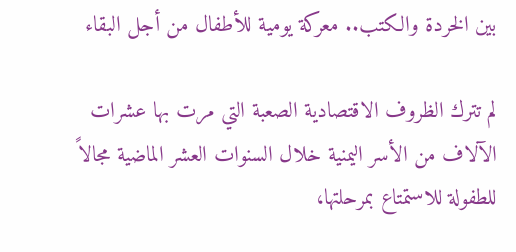بين الخردة والكتب.. معركة يومية للأطفال من أجل البقاء

لم تترك الظروف الاقتصادية الصعبة التي مرت بها عشرات الآلاف من الأسر اليمنية خلال السنوات العشر الماضية مجالاً للطفولة للاستمتاع بمرحلتها،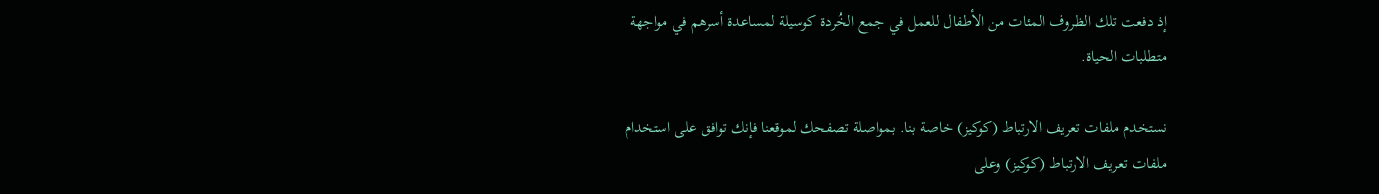إذ دفعت تلك الظروف المئات من الأطفال للعمل في جمع الخُردة كوسيلة لمساعدة أسرهم في مواجهة متطلبات الحياة.

نستخدم ملفات تعريف الارتباط (كوكيز) خاصة بنا. بمواصلة تصفحك لموقعنا فإنك توافق على استخدام ملفات تعريف الارتباط (كوكيز) وعلى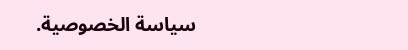سياسة الخصوصية.